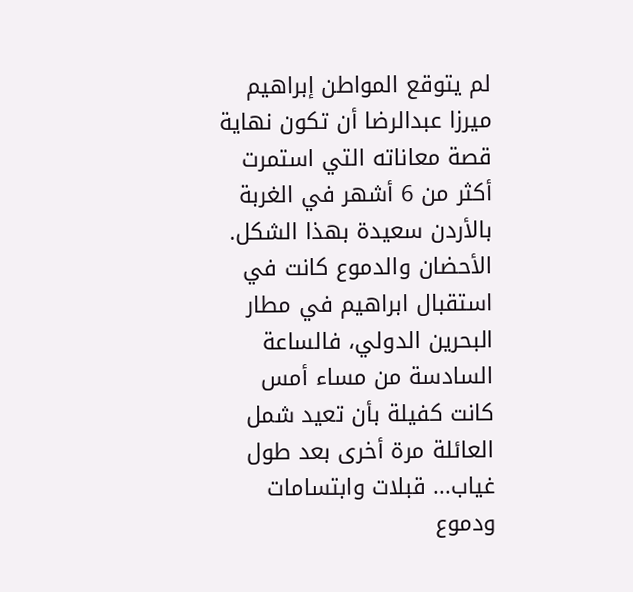لم يتوقع المواطن إبراهيم ميرزا عبدالرضا أن تكون نهاية قصة معاناته التي استمرت أكثر من 6 أشهر في الغربة بالأردن سعيدة بهذا الشكل.
الأحضان والدموع كانت في استقبال ابراهيم في مطار البحرين الدولي، فالساعة السادسة من مساء أمس كانت كفيلة بأن تعيد شمل العائلة مرة أخرى بعد طول غياب... قبلات وابتسامات ودموع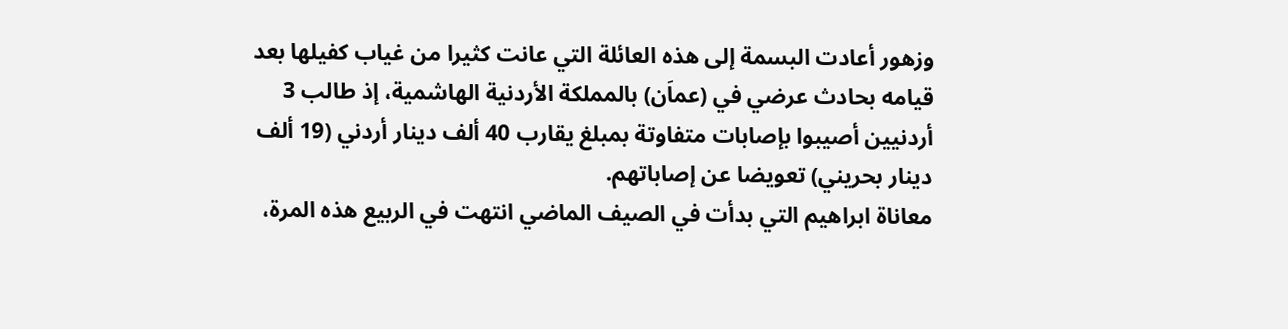وزهور أعادت البسمة إلى هذه العائلة التي عانت كثيرا من غياب كفيلها بعد قيامه بحادث عرضي في (عماَن) بالمملكة الأردنية الهاشمية، إذ طالب 3 أردنيين أصيبوا بإصابات متفاوتة بمبلغ يقارب 40 ألف دينار أردني (19 ألف دينار بحريني) تعويضا عن إصاباتهم.
معاناة ابراهيم التي بدأت في الصيف الماضي انتهت في الربيع هذه المرة،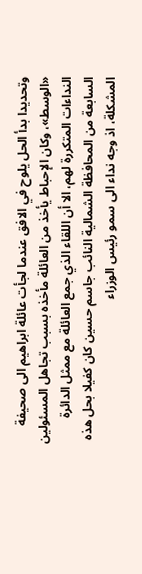وتحديدا بدأ الحل يلوح في الافق عندما لجأت عائلة ابراهيم الى صحيفة «الوسط»، وكان الإحباط يأخذ من العائلة مأخذه بسبب تجاهل المسئولين النداءات المتكررة لهم، الا أن اللقاء الذي جمع العائلة مع ممثل الدائرة السابعة من المحافظة الشمالية النائب جاسم حسين كان كفيلا بحل هذه المشكلة، اذ وجه نداء الى سمو رئيس الوزراء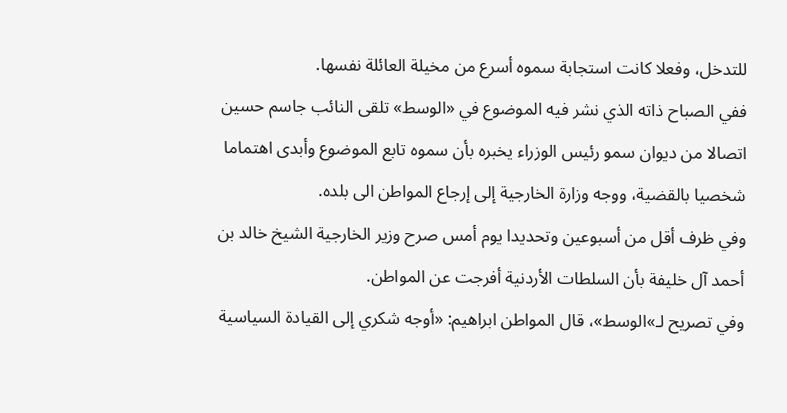للتدخل، وفعلا كانت استجابة سموه أسرع من مخيلة العائلة نفسها.
ففي الصباح ذاته الذي نشر فيه الموضوع في «الوسط» تلقى النائب جاسم حسين اتصالا من ديوان سمو رئيس الوزراء يخبره بأن سموه تابع الموضوع وأبدى اهتماما شخصيا بالقضية، ووجه وزارة الخارجية إلى إرجاع المواطن الى بلده.
وفي ظرف أقل من أسبوعين وتحديدا يوم أمس صرح وزير الخارجية الشيخ خالد بن أحمد آل خليفة بأن السلطات الأردنية أفرجت عن المواطن.
وفي تصريح لـ»الوسط»، قال المواطن ابراهيم: «أوجه شكري إلى القيادة السياسية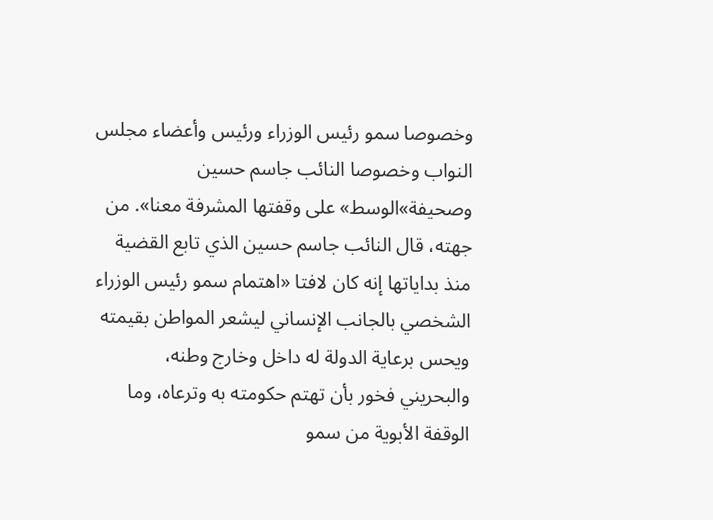وخصوصا سمو رئيس الوزراء ورئيس وأعضاء مجلس النواب وخصوصا النائب جاسم حسين وصحيفة»الوسط» على وقفتها المشرفة معنا». من جهته، قال النائب جاسم حسين الذي تابع القضية منذ بداياتها إنه كان لافتا «اهتمام سمو رئيس الوزراء الشخصي بالجانب الإنساني ليشعر المواطن بقيمته ويحس برعاية الدولة له داخل وخارج وطنه، والبحريني فخور بأن تهتم حكومته به وترعاه، وما الوقفة الأبوية من سمو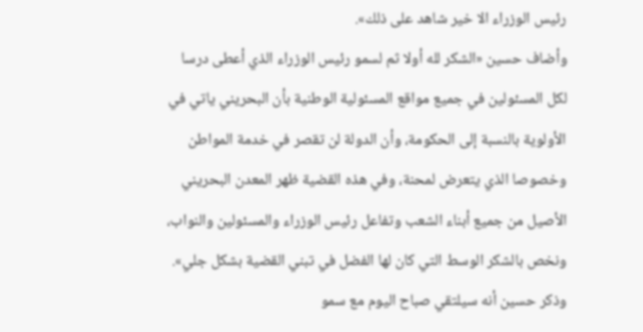رئيس الوزراء الا خير شاهد على ذلك».
وأضاف حسين «الشكر لله أولا ثم لسمو رئيس الوزراء الذي أعطى درسا لكل المسئولين في جميع مواقع المسئولية الوطنية بأن البحريني ياتي في الأولوية بالنسبة إلى الحكومة، وأن الدولة لن تقصر في خدمة المواطن وخصوصا الذي يتعرض لمحنة، وفي هذه القضية ظهر المعدن البحريني الأصيل من جميع أبناء الشعب وتفاعل رئيس الوزراء والمسئولين والنواب، ونخص بالشكر الوسط التي كان لها الفضل في تبني القضية بشكل جلي».
وذكر حسين أنه سيلتقي صباح اليوم مع سمو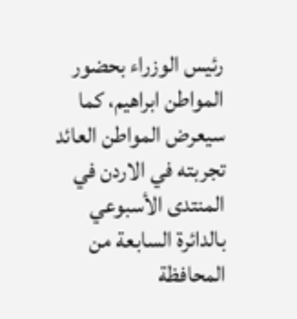رئيس الوزراء بحضور المواطن ابراهيم، كما سيعرض المواطن العائد تجربته في الاردن في المنتدى الأسبوعي بالدائرة السابعة من المحافظة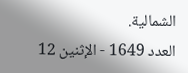الشمالية.
العدد 1649 - الإثنين 12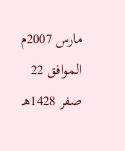مارس 2007م الموافق 22 صفر 1428هـ